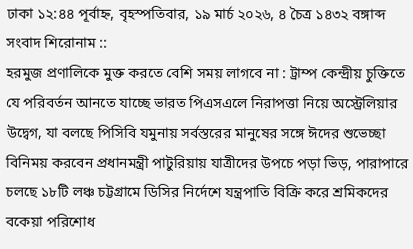ঢাকা ১২:৪৪ পূর্বাহ্ন, বৃহস্পতিবার, ১৯ মার্চ ২০২৬, ৪ চৈত্র ১৪৩২ বঙ্গাব্দ
সংবাদ শিরোনাম ::
হরমুজ প্রণালিকে মুক্ত করতে বেশি সময় লাগবে না : ট্রাম্প কেন্দ্রীয় চুক্তিতে যে পরিবর্তন আনতে যাচ্ছে ভারত পিএসএলে নিরাপত্তা নিয়ে অস্ট্রেলিয়ার উদ্বেগ, যা বলছে পিসিবি যমুনায় সর্বস্তরের মানুষের সঙ্গে ঈদের শুভেচ্ছা বিনিময় করবেন প্রধানমন্ত্রী পাটুরিয়ায় যাত্রীদের উপচে পড়া ভিড়, পারাপারে চলছে ১৮টি লঞ্চ চট্টগ্রামে ডিসির নির্দেশে যন্ত্রপাতি বিক্রি করে শ্রমিকদের বকেয়া পরিশোধ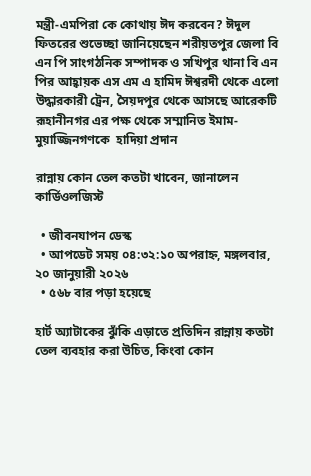মন্ত্রী-এমপিরা কে কোথায় ঈদ করবেন? ঈদুল ফিতরের শুভেচ্ছা জানিয়েছেন শরীয়তপুর জেলা বি এন পি সাংগঠনিক সম্পাদক ও সখিপুর থানা বি এন পির আহ্বায়ক এস এম এ হামিদ ঈশ্বরদী থেকে এলো উদ্ধারকারী ট্রেন, সৈয়দপুর থেকে আসছে আরেকটি রূহানীনগর এর পক্ষ থেকে সম্মানিত ইমাম-মুয়াজ্জিনগণকে  হাদিয়া প্রদান

রান্নায় কোন তেল কতটা খাবেন, জানালেন কার্ডিওলজিস্ট

  • জীবনযাপন ডেস্ক
  • আপডেট সময় ০৪:৩২:১০ অপরাহ্ন, মঙ্গলবার, ২০ জানুয়ারী ২০২৬
  • ৫৬৮ বার পড়া হয়েছে

হার্ট অ্যাটাকের ঝুঁকি এড়াতে প্রতিদিন রান্নায় কতটা তেল ব্যবহার করা উচিত, কিংবা কোন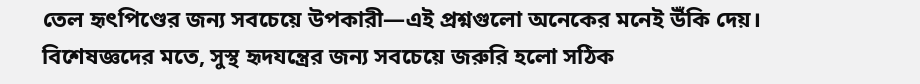তেল হৃৎপিণ্ডের জন্য সবচেয়ে উপকারী—এই প্রশ্নগুলো অনেকের মনেই উঁকি দেয়। বিশেষজ্ঞদের মতে, সুস্থ হৃদযন্ত্রের জন্য সবচেয়ে জরুরি হলো সঠিক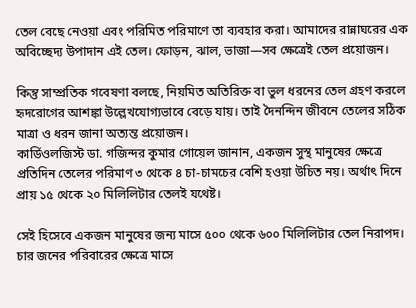তেল বেছে নেওয়া এবং পরিমিত পরিমাণে তা ব্যবহার করা। আমাদের রান্নাঘরের এক অবিচ্ছেদ্য উপাদান এই তেল। ফোড়ন, ঝাল, ভাজা—সব ক্ষেত্রেই তেল প্রয়োজন।

কিন্তু সাম্প্রতিক গবেষণা বলছে, নিয়মিত অতিরিক্ত বা ভুল ধরনের তেল গ্রহণ করলে হৃদরোগের আশঙ্কা উল্লেখযোগ্যভাবে বেড়ে যায়। তাই দৈনন্দিন জীবনে তেলের সঠিক মাত্রা ও ধরন জানা অত্যন্ত প্রয়োজন।
কার্ডিওলজিস্ট ডা. গজিন্দর কুমার গোয়েল জানান, একজন সুস্থ মানুষের ক্ষেত্রে প্রতিদিন তেলের পরিমাণ ৩ থেকে ৪ চা-চামচের বেশি হওয়া উচিত নয়। অর্থাৎ দিনে প্রায় ১৫ থেকে ২০ মিলিলিটার তেলই যথেষ্ট।

সেই হিসেবে একজন মানুষের জন্য মাসে ৫০০ থেকে ৬০০ মিলিলিটার তেল নিরাপদ। চার জনের পরিবারের ক্ষেত্রে মাসে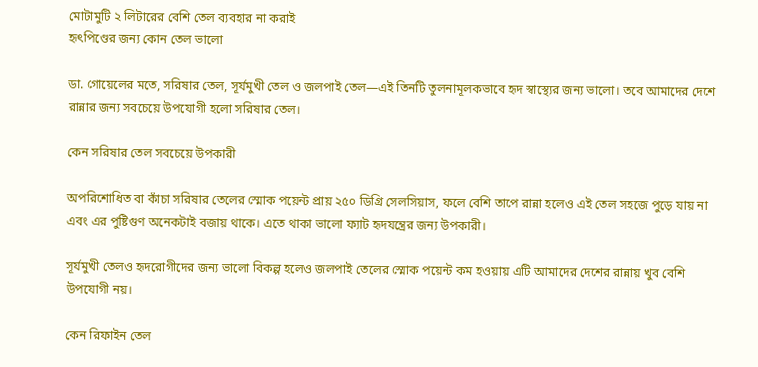মোটামুটি ২ লিটারের বেশি তেল ব্যবহার না করাই
হৃৎপিণ্ডের জন্য কোন তেল ভালো

ডা. গোয়েলের মতে, সরিষার তেল, সূর্যমুখী তেল ও জলপাই তেল—এই তিনটি তুলনামূলকভাবে হৃদ স্বাস্থ্যের জন্য ভালো। তবে আমাদের দেশে রান্নার জন্য সবচেয়ে উপযোগী হলো সরিষার তেল।

কেন সরিষার তেল সবচেয়ে উপকারী

অপরিশোধিত বা কাঁচা সরিষার তেলের স্মোক পয়েন্ট প্রায় ২৫০ ডিগ্রি সেলসিয়াস, ফলে বেশি তাপে রান্না হলেও এই তেল সহজে পুড়ে যায় না এবং এর পুষ্টিগুণ অনেকটাই বজায় থাকে। এতে থাকা ভালো ফ্যাট হৃদযন্ত্রের জন্য উপকারী।

সূর্যমুখী তেলও হৃদরোগীদের জন্য ভালো বিকল্প হলেও জলপাই তেলের স্মোক পয়েন্ট কম হওয়ায় এটি আমাদের দেশের রান্নায় খুব বেশি উপযোগী নয়।

কেন রিফাইন তেল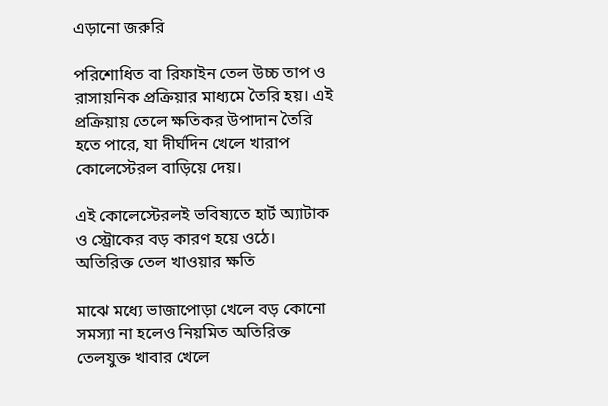এড়ানো জরুরি

পরিশোধিত বা রিফাইন তেল উচ্চ তাপ ও রাসায়নিক প্রক্রিয়ার মাধ্যমে তৈরি হয়। এই প্রক্রিয়ায় তেলে ক্ষতিকর উপাদান তৈরি হতে পারে, যা দীর্ঘদিন খেলে খারাপ কোলেস্টেরল বাড়িয়ে দেয়।

এই কোলেস্টেরলই ভবিষ্যতে হার্ট অ্যাটাক ও স্ট্রোকের বড় কারণ হয়ে ওঠে।
অতিরিক্ত তেল খাওয়ার ক্ষতি

মাঝে মধ্যে ভাজাপোড়া খেলে বড় কোনো সমস্যা না হলেও নিয়মিত অতিরিক্ত তেলযুক্ত খাবার খেলে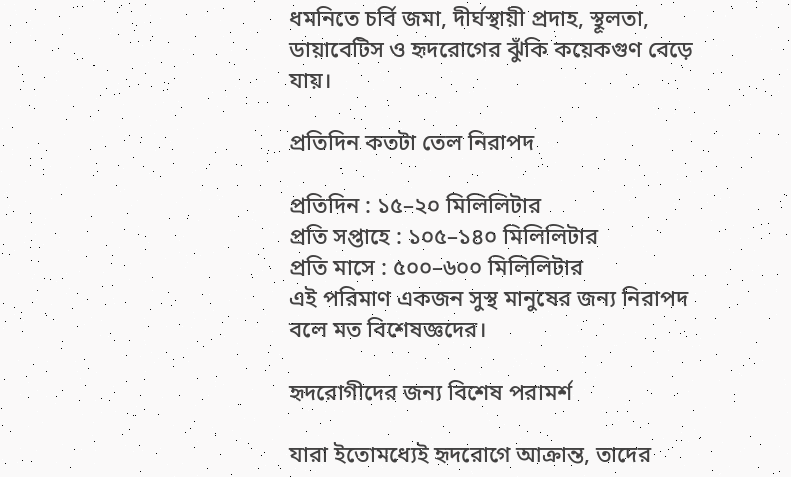ধমনিতে চর্বি জমা, দীর্ঘস্থায়ী প্রদাহ, স্থূলতা, ডায়াবেটিস ও হৃদরোগের ঝুঁকি কয়েকগুণ বেড়ে যায়।

প্রতিদিন কতটা তেল নিরাপদ

প্রতিদিন : ১৫–২০ মিলিলিটার
প্রতি সপ্তাহে : ১০৫–১৪০ মিলিলিটার
প্রতি মাসে : ৫০০–৬০০ মিলিলিটার
এই পরিমাণ একজন সুস্থ মানুষের জন্য নিরাপদ বলে মত বিশেষজ্ঞদের।

হৃদরোগীদের জন্য বিশেষ পরামর্শ

যারা ইতোমধ্যেই হৃদরোগে আক্রান্ত, তাদের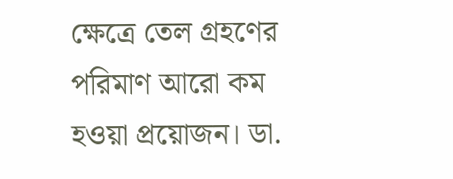ক্ষেত্রে তেল গ্রহণের পরিমাণ আরো কম হওয়া প্রয়োজন। ডা.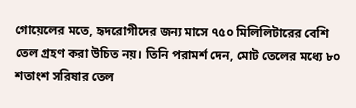গোয়েলের মতে, হৃদরোগীদের জন্য মাসে ৭৫০ মিলিলিটারের বেশি তেল গ্রহণ করা উচিত নয়। তিনি পরামর্শ দেন, মোট তেলের মধ্যে ৮০ শতাংশ সরিষার তেল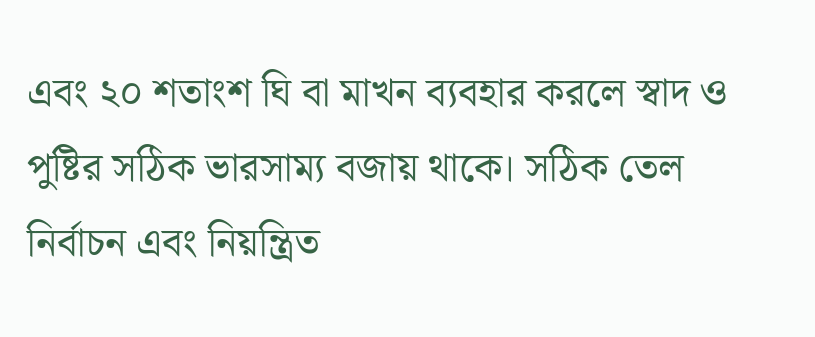এবং ২০ শতাংশ ঘি বা মাখন ব্যবহার করলে স্বাদ ও পুষ্টির সঠিক ভারসাম্য বজায় থাকে। সঠিক তেল নির্বাচন এবং নিয়ন্ত্রিত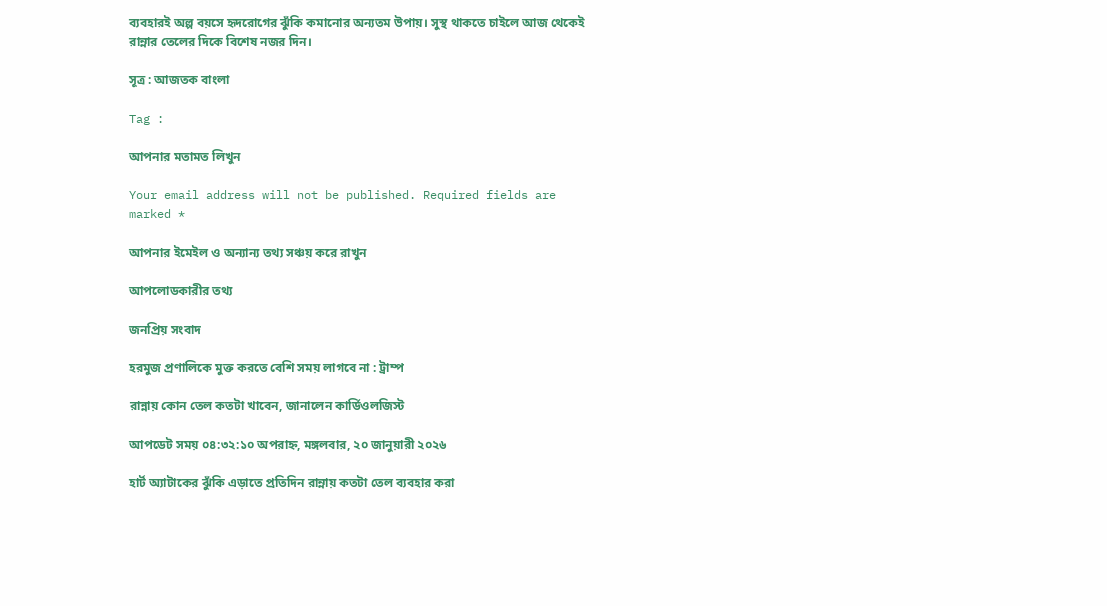ব্যবহারই অল্প বয়সে হৃদরোগের ঝুঁকি কমানোর অন্যতম উপায়। সুস্থ থাকতে চাইলে আজ থেকেই রান্নার তেলের দিকে বিশেষ নজর দিন।

সূত্র : আজতক বাংলা

Tag :

আপনার মতামত লিখুন

Your email address will not be published. Required fields are marked *

আপনার ইমেইল ও অন্যান্য তথ্য সঞ্চয় করে রাখুন

আপলোডকারীর তথ্য

জনপ্রিয় সংবাদ

হরমুজ প্রণালিকে মুক্ত করতে বেশি সময় লাগবে না : ট্রাম্প

রান্নায় কোন তেল কতটা খাবেন, জানালেন কার্ডিওলজিস্ট

আপডেট সময় ০৪:৩২:১০ অপরাহ্ন, মঙ্গলবার, ২০ জানুয়ারী ২০২৬

হার্ট অ্যাটাকের ঝুঁকি এড়াতে প্রতিদিন রান্নায় কতটা তেল ব্যবহার করা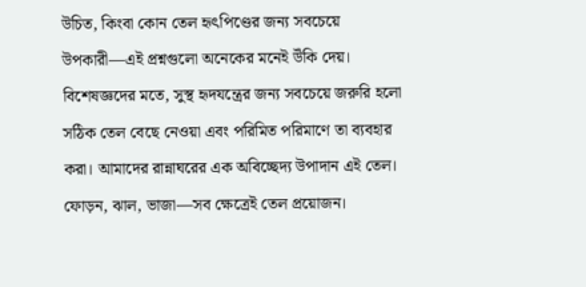উচিত, কিংবা কোন তেল হৃৎপিণ্ডের জন্য সবচেয়ে উপকারী—এই প্রশ্নগুলো অনেকের মনেই উঁকি দেয়। বিশেষজ্ঞদের মতে, সুস্থ হৃদযন্ত্রের জন্য সবচেয়ে জরুরি হলো সঠিক তেল বেছে নেওয়া এবং পরিমিত পরিমাণে তা ব্যবহার করা। আমাদের রান্নাঘরের এক অবিচ্ছেদ্য উপাদান এই তেল। ফোড়ন, ঝাল, ভাজা—সব ক্ষেত্রেই তেল প্রয়োজন।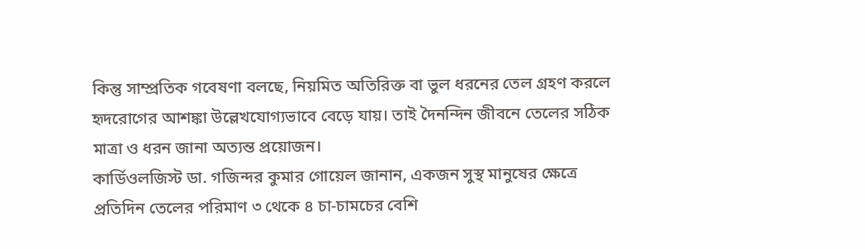কিন্তু সাম্প্রতিক গবেষণা বলছে, নিয়মিত অতিরিক্ত বা ভুল ধরনের তেল গ্রহণ করলে হৃদরোগের আশঙ্কা উল্লেখযোগ্যভাবে বেড়ে যায়। তাই দৈনন্দিন জীবনে তেলের সঠিক মাত্রা ও ধরন জানা অত্যন্ত প্রয়োজন।
কার্ডিওলজিস্ট ডা. গজিন্দর কুমার গোয়েল জানান, একজন সুস্থ মানুষের ক্ষেত্রে প্রতিদিন তেলের পরিমাণ ৩ থেকে ৪ চা-চামচের বেশি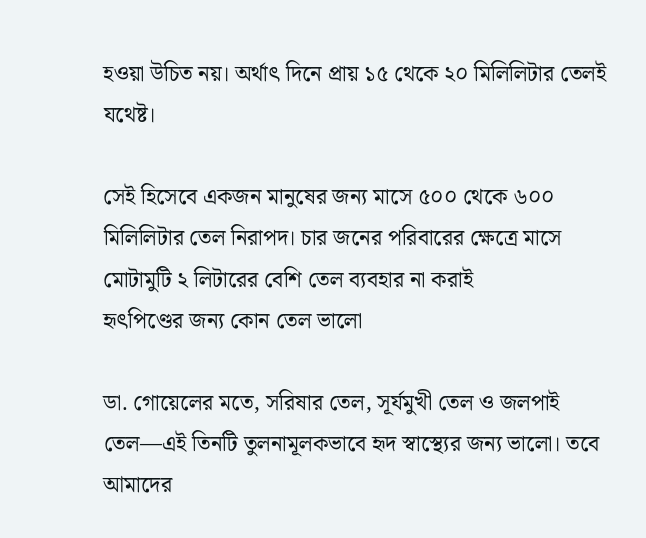হওয়া উচিত নয়। অর্থাৎ দিনে প্রায় ১৫ থেকে ২০ মিলিলিটার তেলই যথেষ্ট।

সেই হিসেবে একজন মানুষের জন্য মাসে ৫০০ থেকে ৬০০ মিলিলিটার তেল নিরাপদ। চার জনের পরিবারের ক্ষেত্রে মাসে মোটামুটি ২ লিটারের বেশি তেল ব্যবহার না করাই
হৃৎপিণ্ডের জন্য কোন তেল ভালো

ডা. গোয়েলের মতে, সরিষার তেল, সূর্যমুখী তেল ও জলপাই তেল—এই তিনটি তুলনামূলকভাবে হৃদ স্বাস্থ্যের জন্য ভালো। তবে আমাদের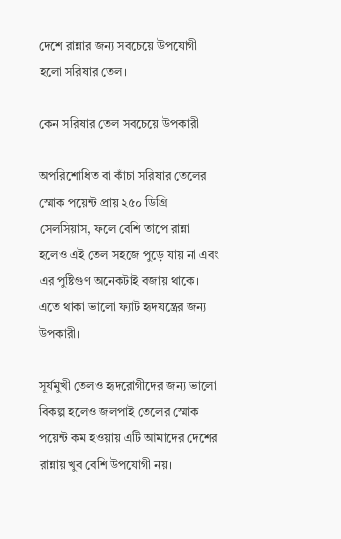দেশে রান্নার জন্য সবচেয়ে উপযোগী হলো সরিষার তেল।

কেন সরিষার তেল সবচেয়ে উপকারী

অপরিশোধিত বা কাঁচা সরিষার তেলের স্মোক পয়েন্ট প্রায় ২৫০ ডিগ্রি সেলসিয়াস, ফলে বেশি তাপে রান্না হলেও এই তেল সহজে পুড়ে যায় না এবং এর পুষ্টিগুণ অনেকটাই বজায় থাকে। এতে থাকা ভালো ফ্যাট হৃদযন্ত্রের জন্য উপকারী।

সূর্যমুখী তেলও হৃদরোগীদের জন্য ভালো বিকল্প হলেও জলপাই তেলের স্মোক পয়েন্ট কম হওয়ায় এটি আমাদের দেশের রান্নায় খুব বেশি উপযোগী নয়।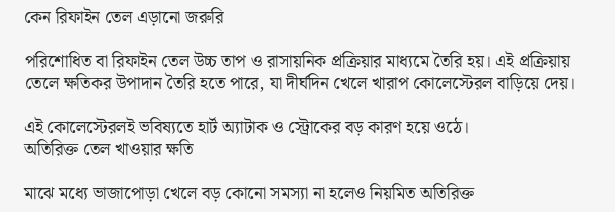কেন রিফাইন তেল এড়ানো জরুরি

পরিশোধিত বা রিফাইন তেল উচ্চ তাপ ও রাসায়নিক প্রক্রিয়ার মাধ্যমে তৈরি হয়। এই প্রক্রিয়ায় তেলে ক্ষতিকর উপাদান তৈরি হতে পারে, যা দীর্ঘদিন খেলে খারাপ কোলেস্টেরল বাড়িয়ে দেয়।

এই কোলেস্টেরলই ভবিষ্যতে হার্ট অ্যাটাক ও স্ট্রোকের বড় কারণ হয়ে ওঠে।
অতিরিক্ত তেল খাওয়ার ক্ষতি

মাঝে মধ্যে ভাজাপোড়া খেলে বড় কোনো সমস্যা না হলেও নিয়মিত অতিরিক্ত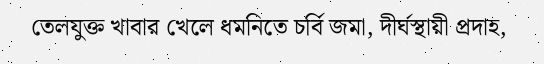তেলযুক্ত খাবার খেলে ধমনিতে চর্বি জমা, দীর্ঘস্থায়ী প্রদাহ,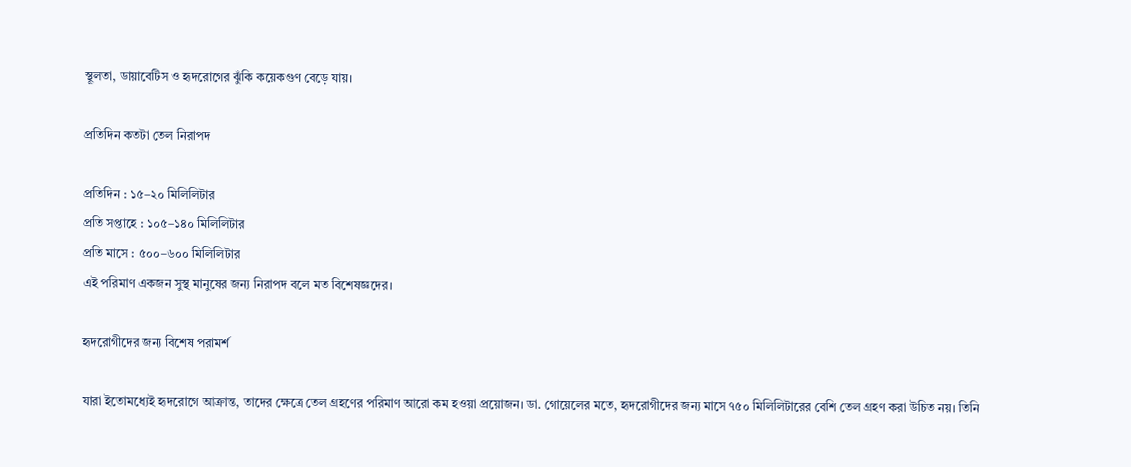স্থূলতা, ডায়াবেটিস ও হৃদরোগের ঝুঁকি কয়েকগুণ বেড়ে যায়।

প্রতিদিন কতটা তেল নিরাপদ

প্রতিদিন : ১৫–২০ মিলিলিটার
প্রতি সপ্তাহে : ১০৫–১৪০ মিলিলিটার
প্রতি মাসে : ৫০০–৬০০ মিলিলিটার
এই পরিমাণ একজন সুস্থ মানুষের জন্য নিরাপদ বলে মত বিশেষজ্ঞদের।

হৃদরোগীদের জন্য বিশেষ পরামর্শ

যারা ইতোমধ্যেই হৃদরোগে আক্রান্ত, তাদের ক্ষেত্রে তেল গ্রহণের পরিমাণ আরো কম হওয়া প্রয়োজন। ডা. গোয়েলের মতে, হৃদরোগীদের জন্য মাসে ৭৫০ মিলিলিটারের বেশি তেল গ্রহণ করা উচিত নয়। তিনি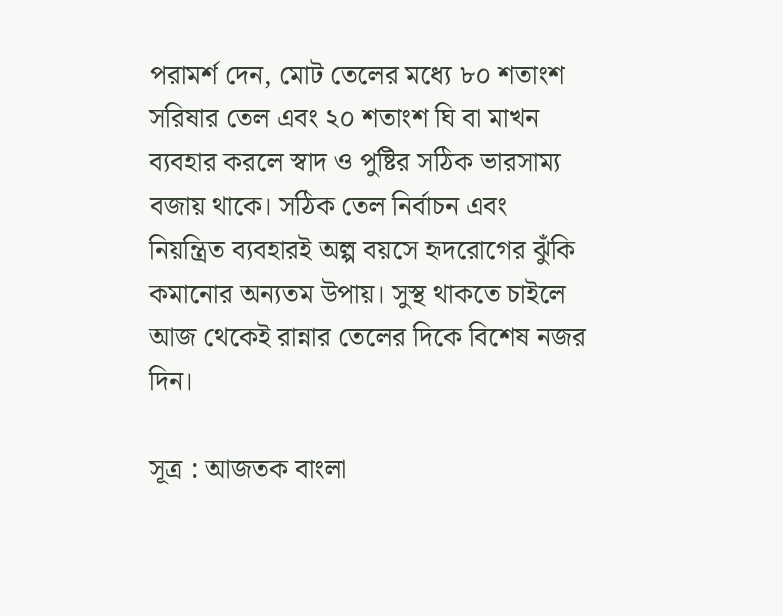পরামর্শ দেন, মোট তেলের মধ্যে ৮০ শতাংশ সরিষার তেল এবং ২০ শতাংশ ঘি বা মাখন ব্যবহার করলে স্বাদ ও পুষ্টির সঠিক ভারসাম্য বজায় থাকে। সঠিক তেল নির্বাচন এবং নিয়ন্ত্রিত ব্যবহারই অল্প বয়সে হৃদরোগের ঝুঁকি কমানোর অন্যতম উপায়। সুস্থ থাকতে চাইলে আজ থেকেই রান্নার তেলের দিকে বিশেষ নজর দিন।

সূত্র : আজতক বাংলা